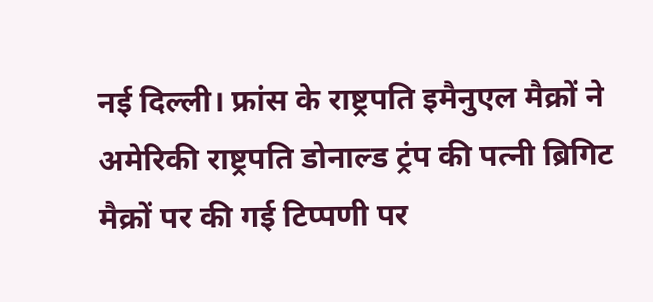नई दिल्ली। फ्रांस के राष्ट्रपति इमैनुएल मैक्रों ने अमेरिकी राष्ट्रपति डोनाल्ड ट्रंप की पत्नी ब्रिगिट मैक्रों पर की गई टिप्पणी पर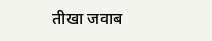तीखा जवाब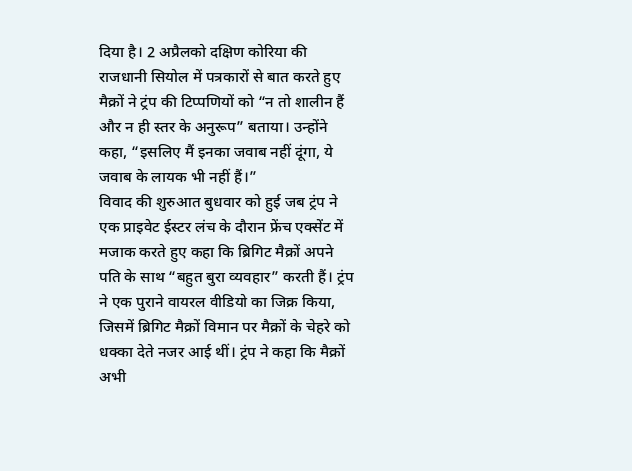दिया है। 2 अप्रैलको दक्षिण कोरिया की राजधानी सियोल में पत्रकारों से बात करते हुए मैक्रों ने ट्रंप की टिप्पणियों को “न तो शालीन हैं और न ही स्तर के अनुरूप” बताया। उन्होंने कहा, “इसलिए मैं इनका जवाब नहीं दूंगा, ये जवाब के लायक भी नहीं हैं।”
विवाद की शुरुआत बुधवार को हुई जब ट्रंप ने एक प्राइवेट ईस्टर लंच के दौरान फ्रेंच एक्सेंट में मजाक करते हुए कहा कि ब्रिगिट मैक्रों अपने पति के साथ “बहुत बुरा व्यवहार” करती हैं। ट्रंप ने एक पुराने वायरल वीडियो का जिक्र किया, जिसमें ब्रिगिट मैक्रों विमान पर मैक्रों के चेहरे को धक्का देते नजर आई थीं। ट्रंप ने कहा कि मैक्रों अभी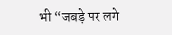भी “जबड़े पर लगे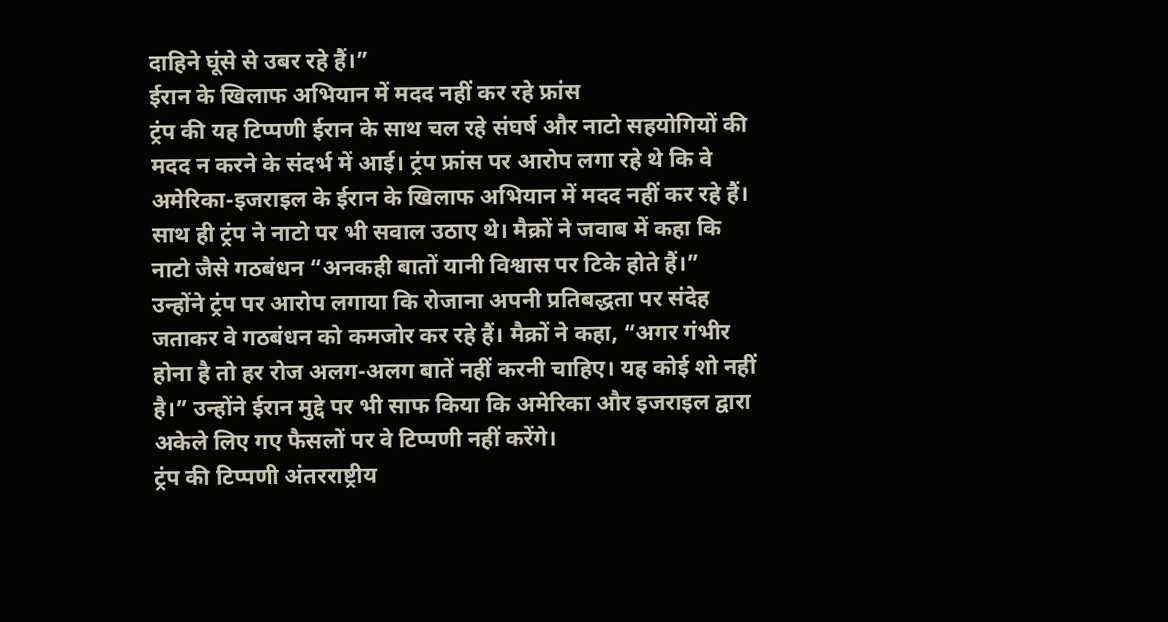दाहिने घूंसे से उबर रहे हैं।”
ईरान के खिलाफ अभियान में मदद नहीं कर रहे फ्रांस
ट्रंप की यह टिप्पणी ईरान के साथ चल रहे संघर्ष और नाटो सहयोगियों की मदद न करने के संदर्भ में आई। ट्रंप फ्रांस पर आरोप लगा रहे थे कि वे अमेरिका-इजराइल के ईरान के खिलाफ अभियान में मदद नहीं कर रहे हैं। साथ ही ट्रंप ने नाटो पर भी सवाल उठाए थे। मैक्रों ने जवाब में कहा कि नाटो जैसे गठबंधन “अनकही बातों यानी विश्वास पर टिके होते हैं।”
उन्होंने ट्रंप पर आरोप लगाया कि रोजाना अपनी प्रतिबद्धता पर संदेह जताकर वे गठबंधन को कमजोर कर रहे हैं। मैक्रों ने कहा, “अगर गंभीर होना है तो हर रोज अलग-अलग बातें नहीं करनी चाहिए। यह कोई शो नहीं है।” उन्होंने ईरान मुद्दे पर भी साफ किया कि अमेरिका और इजराइल द्वारा अकेले लिए गए फैसलों पर वे टिप्पणी नहीं करेंगे।
ट्रंप की टिप्पणी अंतरराष्ट्रीय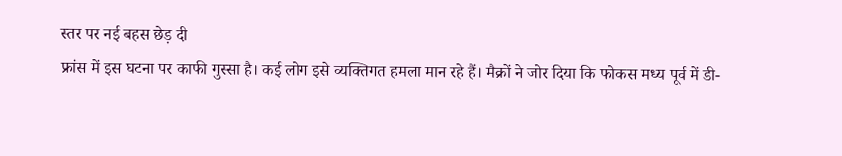स्तर पर नई बहस छेड़ दी
फ्रांस में इस घटना पर काफी गुस्सा है। कई लोग इसे व्यक्तिगत हमला मान रहे हैं। मैक्रों ने जोर दिया कि फोकस मध्य पूर्व में डी-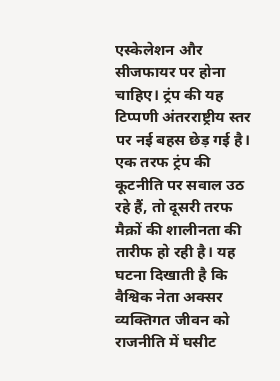एस्केलेशन और सीजफायर पर होना चाहिए। ट्रंप की यह टिप्पणी अंतरराष्ट्रीय स्तर पर नई बहस छेड़ गई है। एक तरफ ट्रंप की कूटनीति पर सवाल उठ रहे हैं, तो दूसरी तरफ मैक्रों की शालीनता की तारीफ हो रही है। यह घटना दिखाती है कि वैश्विक नेता अक्सर व्यक्तिगत जीवन को राजनीति में घसीट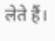लेते हैं।